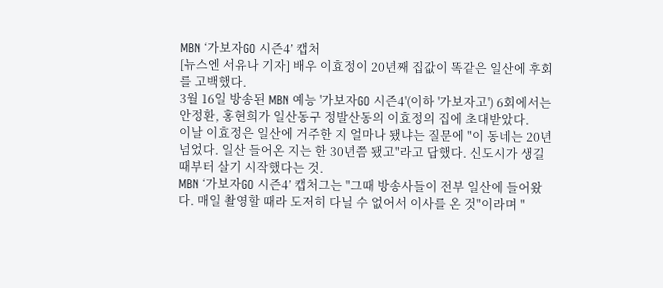MBN ‘가보자GO 시즌4’ 캡처
[뉴스엔 서유나 기자] 배우 이효정이 20년째 집값이 똑같은 일산에 후회를 고백했다.
3월 16일 방송된 MBN 예능 '가보자GO 시즌4'(이하 '가보자고') 6회에서는 안정환, 홍현희가 일산동구 정발산동의 이효정의 집에 초대받았다.
이날 이효정은 일산에 거주한 지 얼마나 됐냐는 질문에 "이 동네는 20년 넘었다. 일산 들어온 지는 한 30년쯤 됐고"라고 답했다. 신도시가 생길 때부터 살기 시작했다는 것.
MBN ‘가보자GO 시즌4’ 캡처그는 "그때 방송사들이 전부 일산에 들어왔다. 매일 촬영할 때라 도저히 다닐 수 없어서 이사를 온 것"이라며 "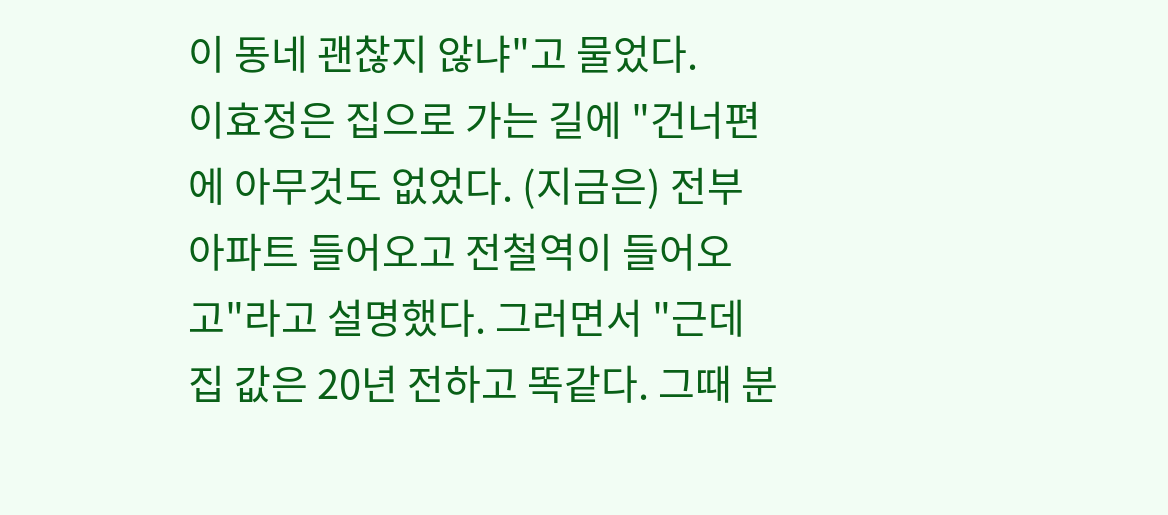이 동네 괜찮지 않냐"고 물었다.
이효정은 집으로 가는 길에 "건너편에 아무것도 없었다. (지금은) 전부 아파트 들어오고 전철역이 들어오고"라고 설명했다. 그러면서 "근데 집 값은 20년 전하고 똑같다. 그때 분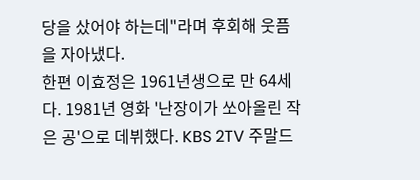당을 샀어야 하는데"라며 후회해 웃픔을 자아냈다.
한편 이효정은 1961년생으로 만 64세다. 1981년 영화 '난장이가 쏘아올린 작은 공'으로 데뷔했다. KBS 2TV 주말드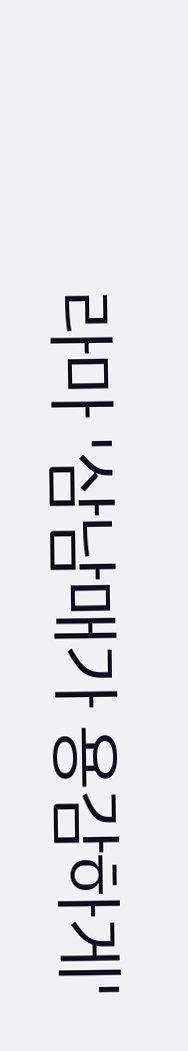라마 '삼남매가 용감하게'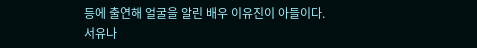등에 출연해 얼굴을 알린 배우 이유진이 아들이다.
서유나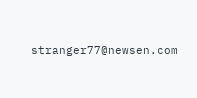stranger77@newsen.com